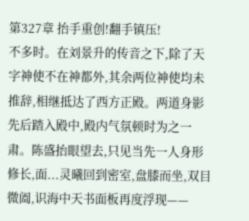第327章 抬手重创!翻手镇压!
不多时。在刘景升的传音之下,除了天字神使不在神都外,其余两位神使均未推辞,相继抵达了西方正殿。两道身影先后踏入殿中,殿内气氛顿时为之一肃。陈盛抬眼望去,只见当先一人身形修长,面...灵曦回到密室,盘膝而坐,双目微阖,识海中天书面板再度浮现——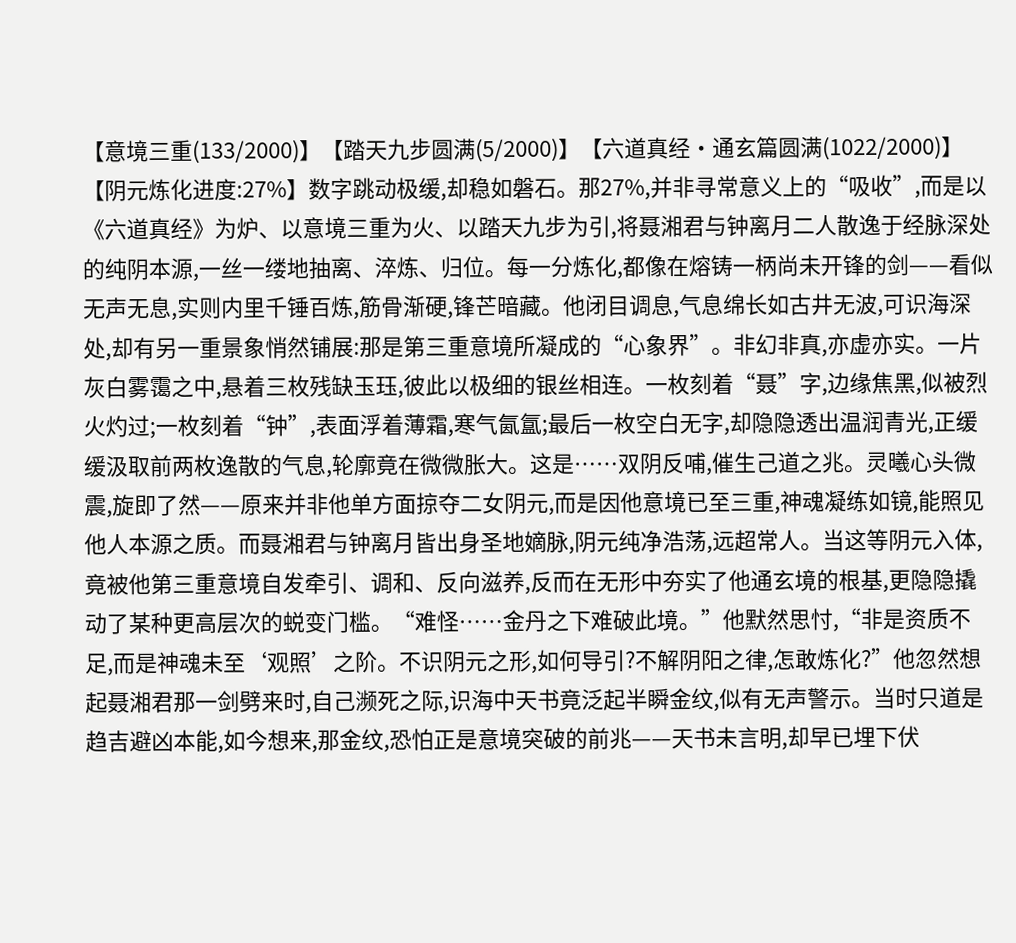【意境三重(133/2000)】【踏天九步圆满(5/2000)】【六道真经·通玄篇圆满(1022/2000)】【阴元炼化进度:27%】数字跳动极缓,却稳如磐石。那27%,并非寻常意义上的“吸收”,而是以《六道真经》为炉、以意境三重为火、以踏天九步为引,将聂湘君与钟离月二人散逸于经脉深处的纯阴本源,一丝一缕地抽离、淬炼、归位。每一分炼化,都像在熔铸一柄尚未开锋的剑——看似无声无息,实则内里千锤百炼,筋骨渐硬,锋芒暗藏。他闭目调息,气息绵长如古井无波,可识海深处,却有另一重景象悄然铺展:那是第三重意境所凝成的“心象界”。非幻非真,亦虚亦实。一片灰白雾霭之中,悬着三枚残缺玉珏,彼此以极细的银丝相连。一枚刻着“聂”字,边缘焦黑,似被烈火灼过;一枚刻着“钟”,表面浮着薄霜,寒气氤氲;最后一枚空白无字,却隐隐透出温润青光,正缓缓汲取前两枚逸散的气息,轮廓竟在微微胀大。这是……双阴反哺,催生己道之兆。灵曦心头微震,旋即了然——原来并非他单方面掠夺二女阴元,而是因他意境已至三重,神魂凝练如镜,能照见他人本源之质。而聂湘君与钟离月皆出身圣地嫡脉,阴元纯净浩荡,远超常人。当这等阴元入体,竟被他第三重意境自发牵引、调和、反向滋养,反而在无形中夯实了他通玄境的根基,更隐隐撬动了某种更高层次的蜕变门槛。“难怪……金丹之下难破此境。”他默然思忖,“非是资质不足,而是神魂未至‘观照’之阶。不识阴元之形,如何导引?不解阴阳之律,怎敢炼化?”他忽然想起聂湘君那一剑劈来时,自己濒死之际,识海中天书竟泛起半瞬金纹,似有无声警示。当时只道是趋吉避凶本能,如今想来,那金纹,恐怕正是意境突破的前兆——天书未言明,却早已埋下伏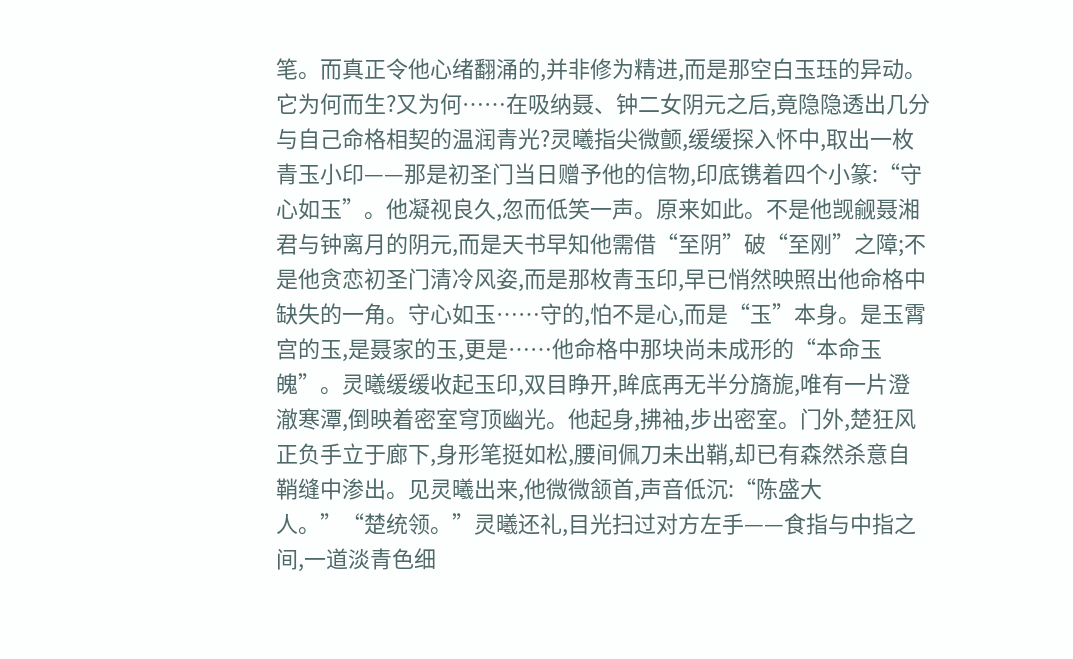笔。而真正令他心绪翻涌的,并非修为精进,而是那空白玉珏的异动。它为何而生?又为何……在吸纳聂、钟二女阴元之后,竟隐隐透出几分与自己命格相契的温润青光?灵曦指尖微颤,缓缓探入怀中,取出一枚青玉小印——那是初圣门当日赠予他的信物,印底镌着四个小篆:“守心如玉”。他凝视良久,忽而低笑一声。原来如此。不是他觊觎聂湘君与钟离月的阴元,而是天书早知他需借“至阴”破“至刚”之障;不是他贪恋初圣门清冷风姿,而是那枚青玉印,早已悄然映照出他命格中缺失的一角。守心如玉……守的,怕不是心,而是“玉”本身。是玉霄宫的玉,是聂家的玉,更是……他命格中那块尚未成形的“本命玉魄”。灵曦缓缓收起玉印,双目睁开,眸底再无半分旖旎,唯有一片澄澈寒潭,倒映着密室穹顶幽光。他起身,拂袖,步出密室。门外,楚狂风正负手立于廊下,身形笔挺如松,腰间佩刀未出鞘,却已有森然杀意自鞘缝中渗出。见灵曦出来,他微微颔首,声音低沉:“陈盛大人。”“楚统领。”灵曦还礼,目光扫过对方左手——食指与中指之间,一道淡青色细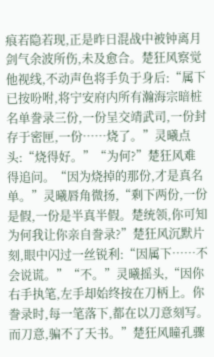痕若隐若现,正是昨日混战中被钟离月剑气余波所伤,未及愈合。楚狂风察觉他视线,不动声色将手负于身后:“属下已按吩咐,将宁安府内所有瀚海宗暗桩名单誊录三份,一份呈交靖武司,一份封存于密匣,一份……烧了。”灵曦点头:“烧得好。”“为何?”楚狂风难得追问。“因为烧掉的那份,才是真名单。”灵曦唇角微扬,“剩下两份,一份是假,一份是半真半假。楚统领,你可知为何我让你亲自誊录?”楚狂风沉默片刻,眼中闪过一丝锐利:“因属下……不会说谎。”“不。”灵曦摇头,“因你右手执笔,左手却始终按在刀柄上。你誊录时,每一笔落下,都在以刀意刻写。而刀意,骗不了天书。”楚狂风瞳孔骤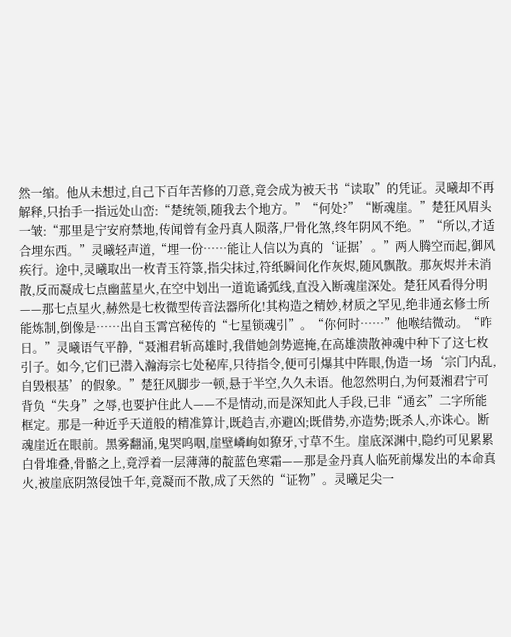然一缩。他从未想过,自己下百年苦修的刀意,竟会成为被天书“读取”的凭证。灵曦却不再解释,只抬手一指远处山峦:“楚统领,随我去个地方。”“何处?”“断魂崖。”楚狂风眉头一皱:“那里是宁安府禁地,传闻曾有金丹真人陨落,尸骨化煞,终年阴风不绝。”“所以,才适合埋东西。”灵曦轻声道,“埋一份……能让人信以为真的‘证据’。”两人腾空而起,御风疾行。途中,灵曦取出一枚青玉符箓,指尖抹过,符纸瞬间化作灰烬,随风飘散。那灰烬并未消散,反而凝成七点幽蓝星火,在空中划出一道诡谲弧线,直没入断魂崖深处。楚狂风看得分明——那七点星火,赫然是七枚微型传音法器所化!其构造之精妙,材质之罕见,绝非通玄修士所能炼制,倒像是……出自玉霄宫秘传的“七星锁魂引”。“你何时……”他喉结微动。“昨日。”灵曦语气平静,“聂湘君斩高雄时,我借她剑势遮掩,在高雄溃散神魂中种下了这七枚引子。如今,它们已潜入瀚海宗七处秘库,只待指令,便可引爆其中阵眼,伪造一场‘宗门内乱,自毁根基’的假象。”楚狂风脚步一顿,悬于半空,久久未语。他忽然明白,为何聂湘君宁可背负“失身”之辱,也要护住此人——不是情动,而是深知此人手段,已非“通玄”二字所能框定。那是一种近乎天道般的精准算计,既趋吉,亦避凶;既借势,亦造势;既杀人,亦诛心。断魂崖近在眼前。黑雾翻涌,鬼哭呜咽,崖壁嶙峋如獠牙,寸草不生。崖底深渊中,隐约可见累累白骨堆叠,骨骼之上,竟浮着一层薄薄的靛蓝色寒霜——那是金丹真人临死前爆发出的本命真火,被崖底阴煞侵蚀千年,竟凝而不散,成了天然的“证物”。灵曦足尖一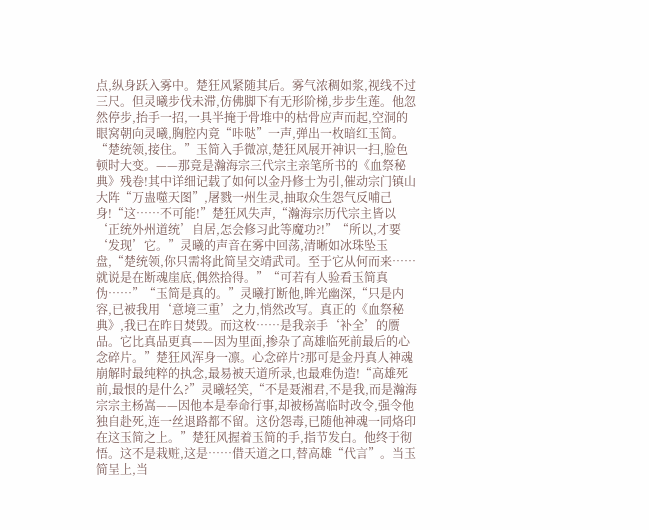点,纵身跃入雾中。楚狂风紧随其后。雾气浓稠如浆,视线不过三尺。但灵曦步伐未滞,仿佛脚下有无形阶梯,步步生莲。他忽然停步,抬手一招,一具半掩于骨堆中的枯骨应声而起,空洞的眼窝朝向灵曦,胸腔内竟“咔哒”一声,弹出一枚暗红玉简。“楚统领,接住。”玉简入手微凉,楚狂风展开神识一扫,脸色顿时大变。——那竟是瀚海宗三代宗主亲笔所书的《血祭秘典》残卷!其中详细记载了如何以金丹修士为引,催动宗门镇山大阵“万蛊噬天图”,屠戮一州生灵,抽取众生怨气反哺己身!“这……不可能!”楚狂风失声,“瀚海宗历代宗主皆以‘正统外州道统’自居,怎会修习此等魔功?!”“所以,才要‘发现’它。”灵曦的声音在雾中回荡,清晰如冰珠坠玉盘,“楚统领,你只需将此简呈交靖武司。至于它从何而来……就说是在断魂崖底,偶然拾得。”“可若有人验看玉简真伪……”“玉简是真的。”灵曦打断他,眸光幽深,“只是内容,已被我用‘意境三重’之力,悄然改写。真正的《血祭秘典》,我已在昨日焚毁。而这枚……是我亲手‘补全’的赝品。它比真品更真——因为里面,掺杂了高雄临死前最后的心念碎片。”楚狂风浑身一凛。心念碎片?那可是金丹真人神魂崩解时最纯粹的执念,最易被天道所录,也最难伪造!“高雄死前,最恨的是什么?”灵曦轻笑,“不是聂湘君,不是我,而是瀚海宗宗主杨嵩——因他本是奉命行事,却被杨嵩临时改令,强令他独自赴死,连一丝退路都不留。这份怨毒,已随他神魂一同烙印在这玉简之上。”楚狂风握着玉简的手,指节发白。他终于彻悟。这不是栽赃,这是……借天道之口,替高雄“代言”。当玉简呈上,当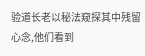验道长老以秘法窥探其中残留心念,他们看到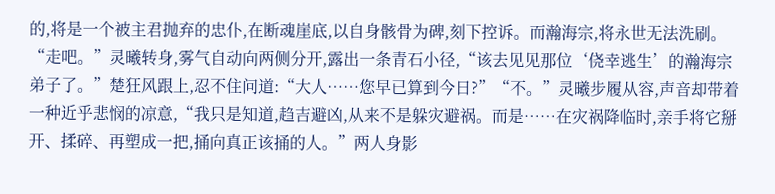的,将是一个被主君抛弃的忠仆,在断魂崖底,以自身骸骨为碑,刻下控诉。而瀚海宗,将永世无法洗刷。“走吧。”灵曦转身,雾气自动向两侧分开,露出一条青石小径,“该去见见那位‘侥幸逃生’的瀚海宗弟子了。”楚狂风跟上,忍不住问道:“大人……您早已算到今日?”“不。”灵曦步履从容,声音却带着一种近乎悲悯的凉意,“我只是知道,趋吉避凶,从来不是躲灾避祸。而是……在灾祸降临时,亲手将它掰开、揉碎、再塑成一把,捅向真正该捅的人。”两人身影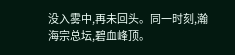没入雾中,再未回头。同一时刻,瀚海宗总坛,碧血峰顶。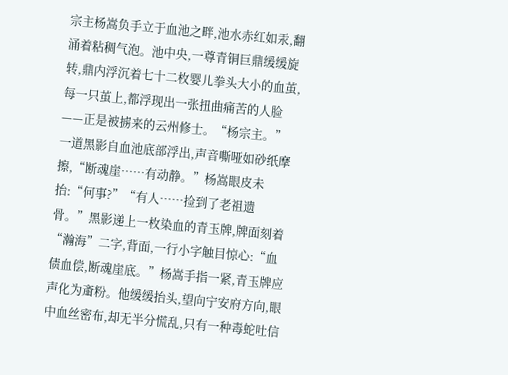宗主杨嵩负手立于血池之畔,池水赤红如汞,翻涌着粘稠气泡。池中央,一尊青铜巨鼎缓缓旋转,鼎内浮沉着七十二枚婴儿拳头大小的血茧,每一只茧上,都浮现出一张扭曲痛苦的人脸——正是被掳来的云州修士。“杨宗主。”一道黑影自血池底部浮出,声音嘶哑如砂纸摩擦,“断魂崖……有动静。”杨嵩眼皮未抬:“何事?”“有人……捡到了老祖遗骨。”黑影递上一枚染血的青玉牌,牌面刻着“瀚海”二字,背面,一行小字触目惊心:“血债血偿,断魂崖底。”杨嵩手指一紧,青玉牌应声化为齑粉。他缓缓抬头,望向宁安府方向,眼中血丝密布,却无半分慌乱,只有一种毒蛇吐信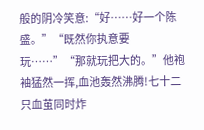般的阴冷笑意:“好……好一个陈盛。”“既然你执意要玩……”“那就玩把大的。”他袍袖猛然一挥,血池轰然沸腾!七十二只血茧同时炸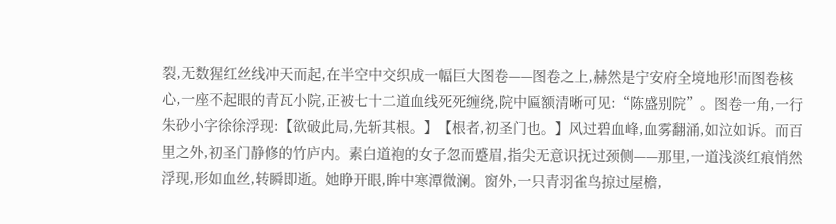裂,无数猩红丝线冲天而起,在半空中交织成一幅巨大图卷——图卷之上,赫然是宁安府全境地形!而图卷核心,一座不起眼的青瓦小院,正被七十二道血线死死缠绕,院中匾额清晰可见:“陈盛别院”。图卷一角,一行朱砂小字徐徐浮现:【欲破此局,先斩其根。】【根者,初圣门也。】风过碧血峰,血雾翻涌,如泣如诉。而百里之外,初圣门静修的竹庐内。素白道袍的女子忽而蹙眉,指尖无意识抚过颈侧——那里,一道浅淡红痕悄然浮现,形如血丝,转瞬即逝。她睁开眼,眸中寒潭微澜。窗外,一只青羽雀鸟掠过屋檐,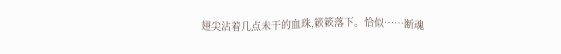翅尖沾着几点未干的血珠,簌簌落下。恰似……断魂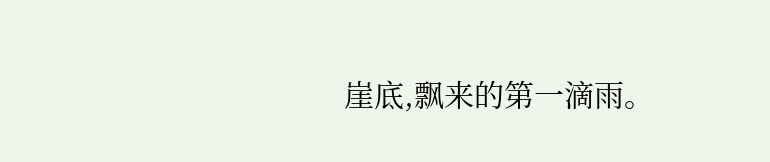崖底,飘来的第一滴雨。